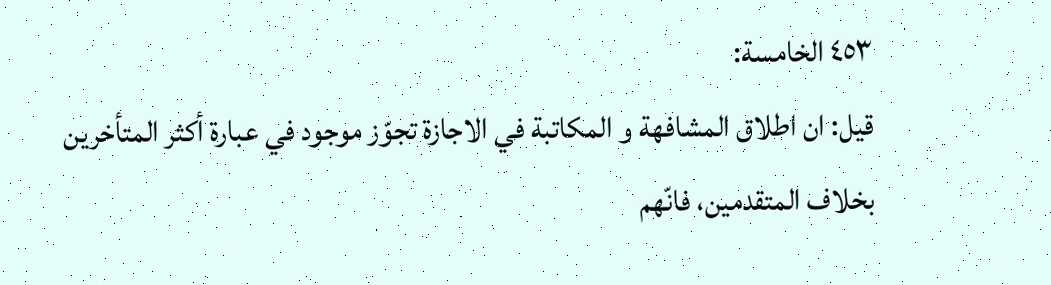٤٥٣ الخامسة:
قيل: ان اطلاق المشافهة و المكاتبة في الاجازة تجوّز موجود في عبارة أكثر المتأخرين بخلاف المتقدمين، فانّهم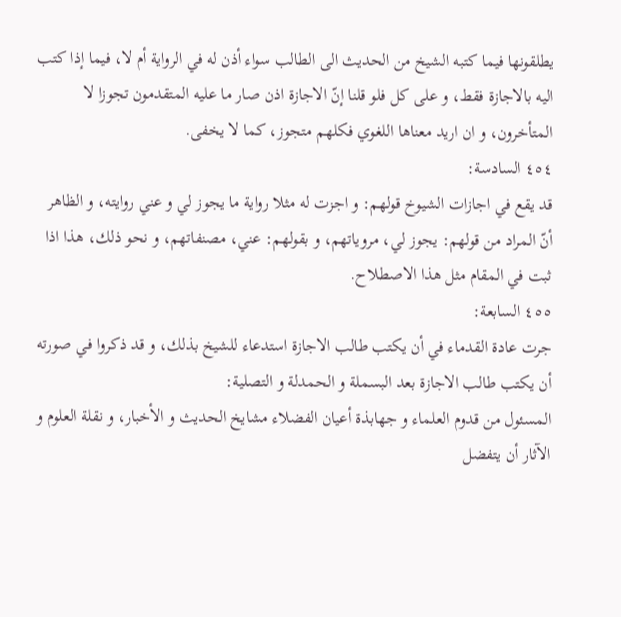يطلقونها فيما كتبه الشيخ من الحديث الى الطالب سواء أذن له في الرواية أم لا، فيما إذا كتب اليه بالاجازة فقط، و على كل فلو قلنا إنّ الاجازة اذن صار ما عليه المتقدمون تجوزا لا المتأخرون، و ان اريد معناها اللغوي فكلهم متجوز، كما لا يخفى.
٤٥٤ السادسة:
قد يقع في اجازات الشيوخ قولهم: و اجزت له مثلا رواية ما يجوز لي و عني روايته، و الظاهر أنّ المراد من قولهم: يجوز لي، مروياتهم، و بقولهم: عني، مصنفاتهم، و نحو ذلك، هذا اذا ثبت في المقام مثل هذا الاصطلاح.
٤٥٥ السابعة:
جرت عادة القدماء في أن يكتب طالب الاجازة استدعاء للشيخ بذلك، و قد ذكروا في صورته أن يكتب طالب الاجازة بعد البسملة و الحمدلة و التصلية:
المسئول من قدوم العلماء و جهابذة أعيان الفضلاء مشايخ الحديث و الأخبار، و نقلة العلوم و الآثار أن يتفضل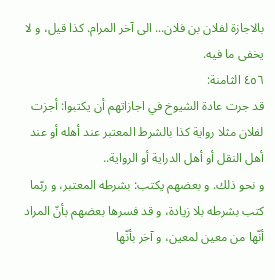بالاجازة لفلان بن فلان... الى آخر المرام. كذا قيل، و لا يخفى ما فيه.
٤٥٦ الثامنة:
قد جرت عادة الشيوخ في اجازاتهم أن يكتبوا: أجزت لفلان مثلا رواية كذا بالشرط المعتبر عند أهله أو عند أهل النقل أو أهل الدراية أو الرواية..
و نحو ذلك. و بعضهم يكتب: بشرطه المعتبر، و ربّما كتب بشرطه بلا زيادة، و قد فسرها بعضهم بأنّ المراد أنّها من معين لمعين، و آخر بأنّها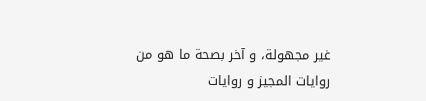غير مجهولة، و آخر بصحة ما هو من روايات المجيز و روايات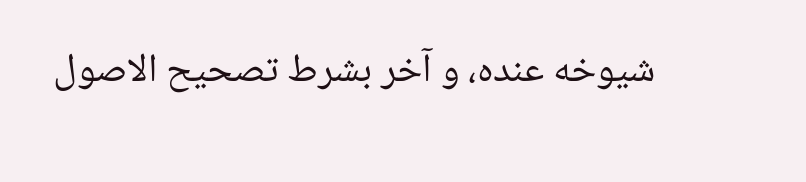شيوخه عنده، و آخر بشرط تصحيح الاصول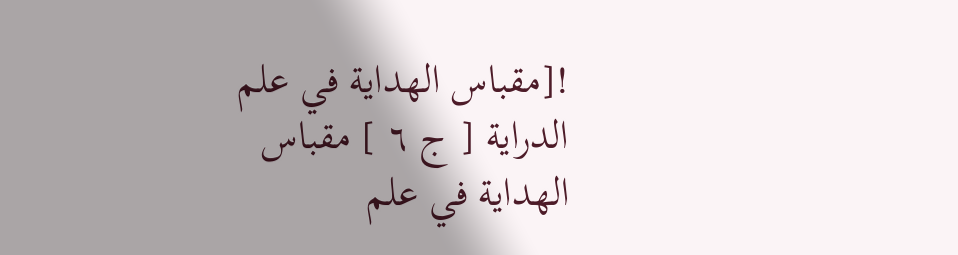![مقباس الهداية في علم الدراية [ ج ٦ ] مقباس الهداية في علم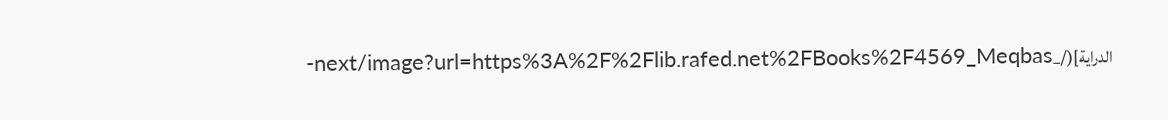الدراية](/_next/image?url=https%3A%2F%2Flib.rafed.net%2FBooks%2F4569_Meqbas-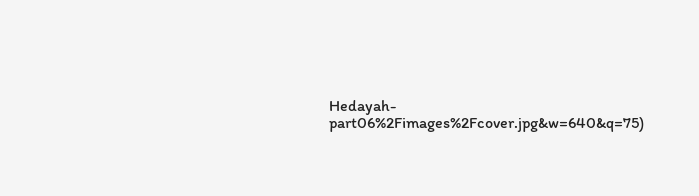Hedayah-part06%2Fimages%2Fcover.jpg&w=640&q=75)